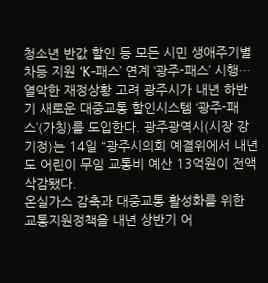청소년 반값 할인 등 모든 시민 생애주기별 차등 지원 ‘K-패스’ 연계 ‘광주-패스’ 시행…열악한 재정상황 고려 광주시가 내년 하반기 새로운 대중교통 할인시스템 ‘광주-패스’(가칭)를 도입한다. 광주광역시(시장 강기정)는 14일 “광주시의회 예결위에서 내년도 어린이 무임 교통비 예산 13억원이 전액 삭감됐다.
온실가스 감축과 대중교통 활성화를 위한 교통지원정책을 내년 상반기 어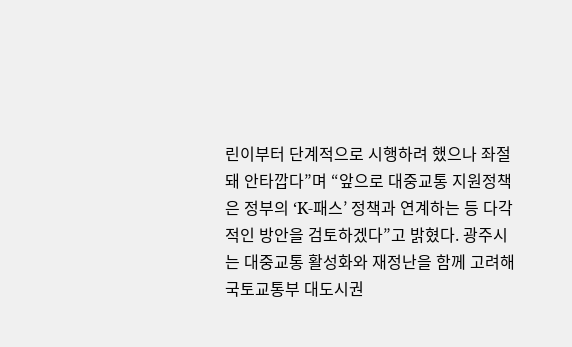린이부터 단계적으로 시행하려 했으나 좌절돼 안타깝다”며 “앞으로 대중교통 지원정책은 정부의 ‘K-패스’ 정책과 연계하는 등 다각적인 방안을 검토하겠다”고 밝혔다. 광주시는 대중교통 활성화와 재정난을 함께 고려해 국토교통부 대도시권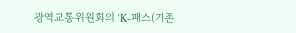광역교통위원회의 ‘K-패스(기존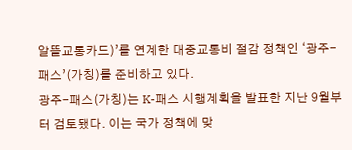알뜰교통카드)’를 연계한 대중교통비 절감 정책인 ‘광주-패스’(가칭)를 준비하고 있다.
광주-패스(가칭)는 K-패스 시행계획을 발표한 지난 9월부터 검토됐다. 이는 국가 정책에 맞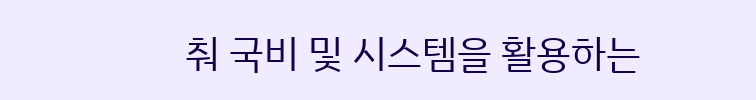춰 국비 및 시스템을 활용하는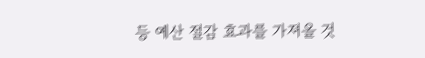등 예산 절감 효과를 가져올 것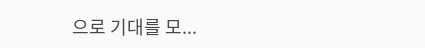으로 기대를 모...